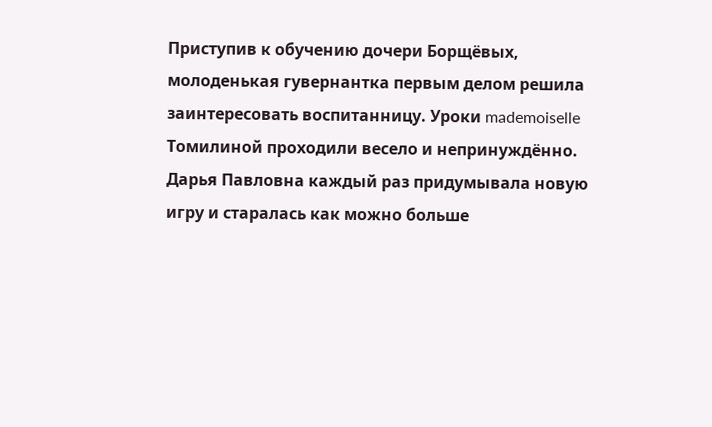Приступив к обучению дочери Борщёвых, молоденькая гувернантка первым делом решила заинтересовать воспитанницу. Уроки mademoiselle Томилиной проходили весело и непринуждённо. Дарья Павловна каждый раз придумывала новую игру и старалась как можно больше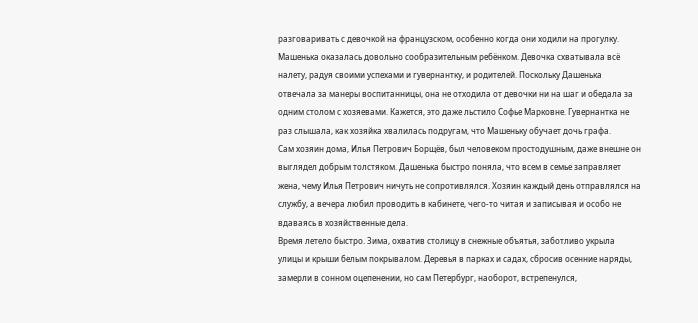разговаривать с девочкой на французском, особенно когда они ходили на прогулку. Машенька оказалась довольно сообразительным ребёнком. Девочка схватывала всё налету, радуя своими успехами и гувернантку, и родителей. Поскольку Дашенька отвечала за манеры воспитанницы, она не отходила от девочки ни на шаг и обедала за одним столом с хозяевами. Кажется, это даже льстило Софье Марковне. Гувернантка не раз слышала, как хозяйка хвалилась подругам, что Машеньку обучает дочь графа.
Сам хозяин дома, Илья Петрович Борщёв, был человеком простодушным, даже внешне он выглядел добрым толстяком. Дашенька быстро поняла, что всем в семье заправляет жена, чему Илья Петрович ничуть не сопротивлялся. Хозяин каждый день отправлялся на службу, а вечера любил проводить в кабинете, чего-то читая и записывая и особо не вдаваясь в хозяйственные дела.
Время летело быстро. Зима, охватив столицу в снежные объятья, заботливо укрыла улицы и крыши белым покрывалом. Деревья в парках и садах, сбросив осенние наряды, замерли в сонном оцепенении, но сам Петербург, наоборот, встрепенулся,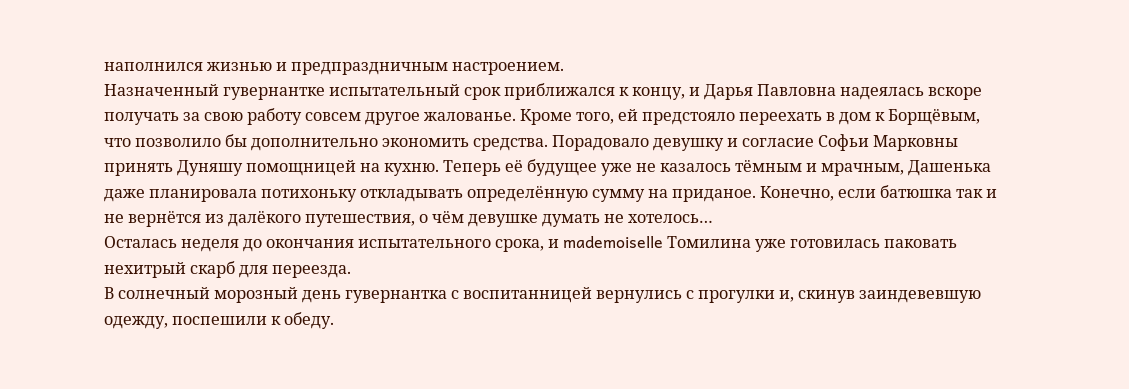наполнился жизнью и предпраздничным настроением.
Назначенный гувернантке испытательный срок приближался к концу, и Дарья Павловна надеялась вскоре получать за свою работу совсем другое жалованье. Кроме того, ей предстояло переехать в дом к Борщёвым, что позволило бы дополнительно экономить средства. Порадовало девушку и согласие Софьи Марковны принять Дуняшу помощницей на кухню. Теперь её будущее уже не казалось тёмным и мрачным, Дашенька даже планировала потихоньку откладывать определённую сумму на приданое. Конечно, если батюшка так и не вернётся из далёкого путешествия, о чём девушке думать не хотелось…
Осталась неделя до окончания испытательного срока, и mademoiselle Томилина уже готовилась паковать нехитрый скарб для переезда.
В солнечный морозный день гувернантка с воспитанницей вернулись с прогулки и, скинув заиндевевшую одежду, поспешили к обеду.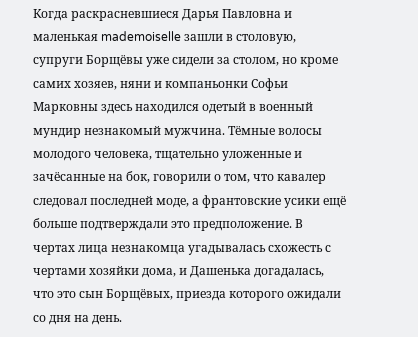Когда раскрасневшиеся Дарья Павловна и маленькая mademoiselle зашли в столовую, супруги Борщёвы уже сидели за столом, но кроме самих хозяев, няни и компаньонки Софьи Марковны здесь находился одетый в военный мундир незнакомый мужчина. Тёмные волосы молодого человека, тщательно уложенные и зачёсанные на бок, говорили о том, что кавалер следовал последней моде, а франтовские усики ещё больше подтверждали это предположение. В чертах лица незнакомца угадывалась схожесть с чертами хозяйки дома, и Дашенька догадалась, что это сын Борщёвых, приезда которого ожидали со дня на день.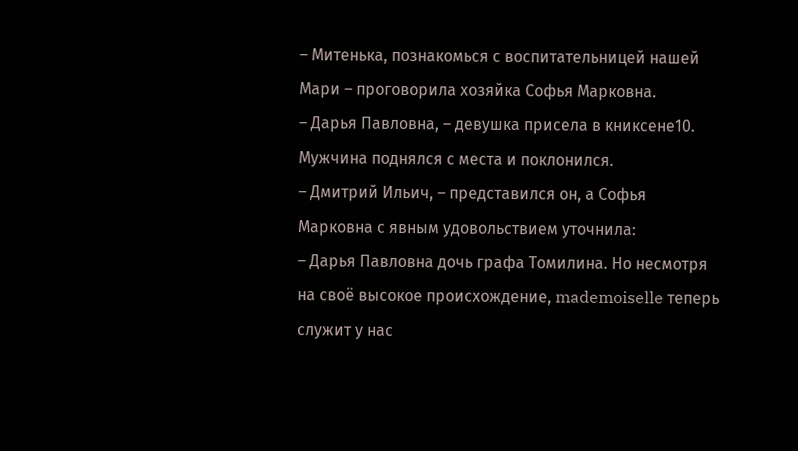– Митенька, познакомься с воспитательницей нашей Мари – проговорила хозяйка Софья Марковна.
– Дарья Павловна, – девушка присела в книксене10.
Мужчина поднялся с места и поклонился.
– Дмитрий Ильич, – представился он, а Софья Марковна с явным удовольствием уточнила:
– Дарья Павловна дочь графа Томилина. Но несмотря на своё высокое происхождение, mademoiselle теперь служит у нас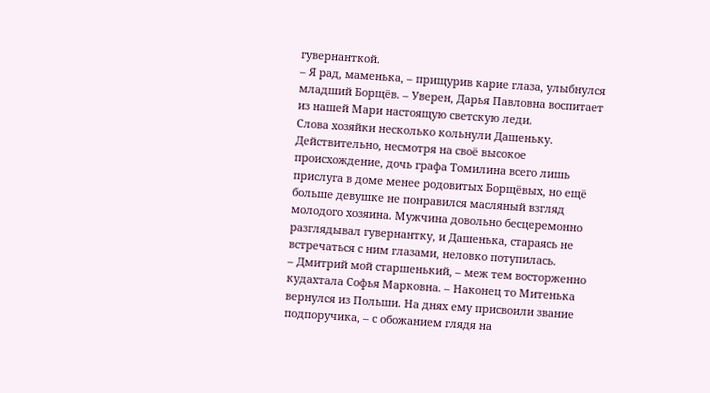гувернанткой.
– Я рад, маменька, – прищурив карие глаза, улыбнулся младший Борщёв. – Уверен, Дарья Павловна воспитает из нашей Мари настоящую светскую леди.
Слова хозяйки несколько кольнули Дашеньку. Действительно, несмотря на своё высокое происхождение, дочь графа Томилина всего лишь прислуга в доме менее родовитых Борщёвых, но ещё больше девушке не понравился масляный взгляд молодого хозяина. Мужчина довольно бесцеремонно разглядывал гувернантку, и Дашенька, стараясь не встречаться с ним глазами, неловко потупилась.
– Дмитрий мой старшенький, – меж тем восторженно кудахтала Софья Марковна. – Наконец то Митенька вернулся из Польши. На днях ему присвоили звание подпоручика, – с обожанием глядя на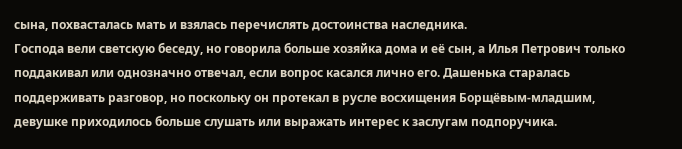сына, похвасталась мать и взялась перечислять достоинства наследника.
Господа вели светскую беседу, но говорила больше хозяйка дома и её сын, а Илья Петрович только поддакивал или однозначно отвечал, если вопрос касался лично его. Дашенька старалась поддерживать разговор, но поскольку он протекал в русле восхищения Борщёвым-младшим, девушке приходилось больше слушать или выражать интерес к заслугам подпоручика.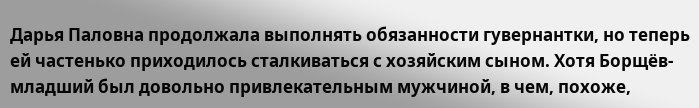Дарья Паловна продолжала выполнять обязанности гувернантки, но теперь ей частенько приходилось сталкиваться с хозяйским сыном. Хотя Борщёв-младший был довольно привлекательным мужчиной, в чем, похоже,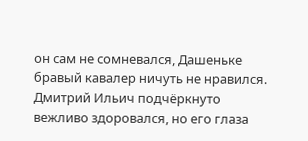он сам не сомневался, Дашеньке бравый кавалер ничуть не нравился. Дмитрий Ильич подчёркнуто вежливо здоровался, но его глаза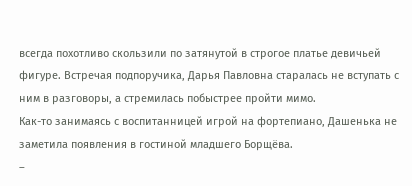всегда похотливо скользили по затянутой в строгое платье девичьей фигуре. Встречая подпоручика, Дарья Павловна старалась не вступать с ним в разговоры, а стремилась побыстрее пройти мимо.
Как-то занимаясь с воспитанницей игрой на фортепиано, Дашенька не заметила появления в гостиной младшего Борщёва.
–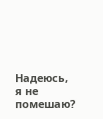Надеюсь, я не помешаю?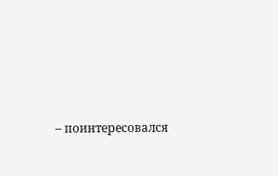– поинтересовался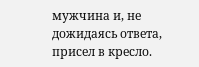мужчина и, не дожидаясь ответа, присел в кресло.